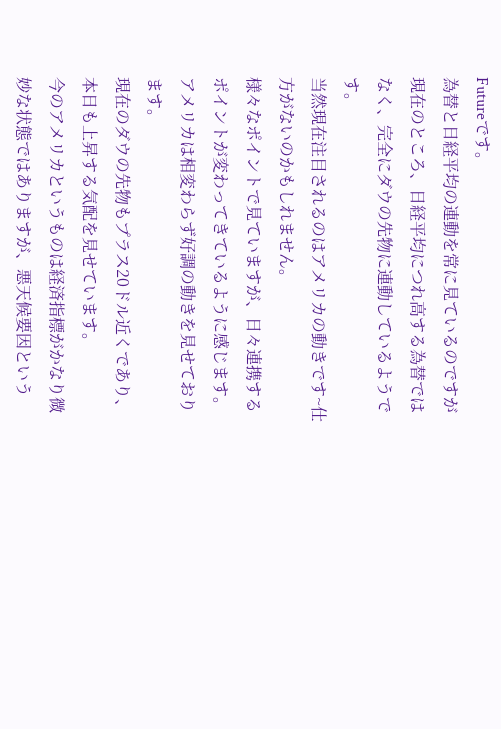Futureです。
為替と日経平均の連動を常に見ているのですが現在のところ、日経平均につれ高する為替ではなく、完全にダウの先物に連動しているようです。
当然現在注目されるのはアメリカの動きです~仕方がないのかもしれません。
様々なポイントで見ていますが、日々連携するポイントが変わってきているように感じます。
アメリカは相変わらず好調の動きを見せております。
現在のダウの先物もプラス20ドル近くであり、本日も上昇する気配を見せています。
今のアメリカというものは経済指標がかなり微妙な状態ではありますが、悪天候要因という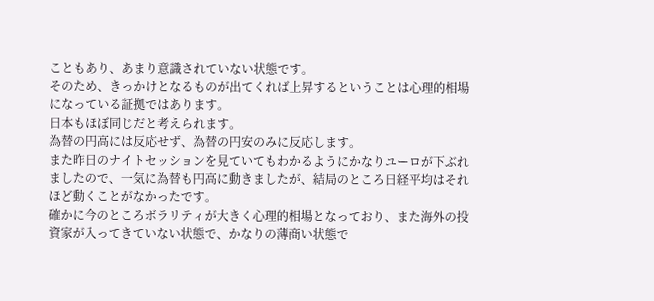こともあり、あまり意識されていない状態です。
そのため、きっかけとなるものが出てくれば上昇するということは心理的相場になっている証拠ではあります。
日本もほぼ同じだと考えられます。
為替の円高には反応せず、為替の円安のみに反応します。
また昨日のナイトセッションを見ていてもわかるようにかなりユーロが下ぶれましたので、一気に為替も円高に動きましたが、結局のところ日経平均はそれほど動くことがなかったです。
確かに今のところボラリティが大きく心理的相場となっており、また海外の投資家が入ってきていない状態で、かなりの薄商い状態で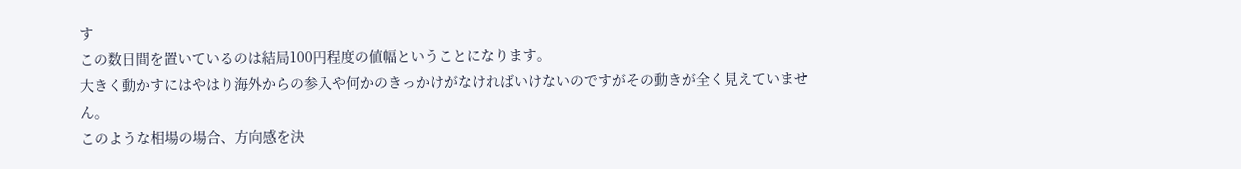す
この数日間を置いているのは結局100円程度の値幅ということになります。
大きく動かすにはやはり海外からの参入や何かのきっかけがなければいけないのですがその動きが全く見えていません。
このような相場の場合、方向感を決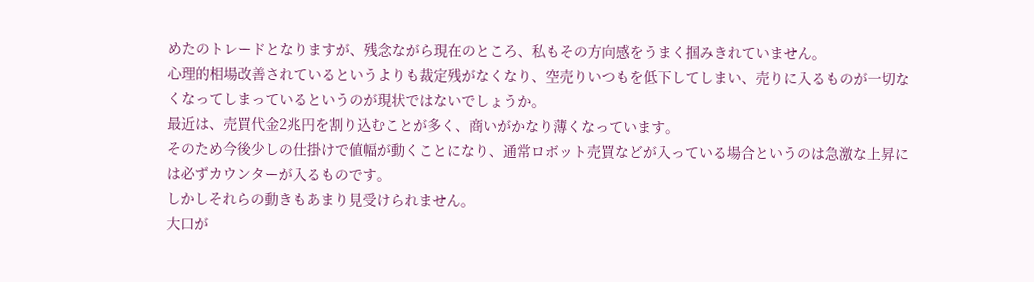めたのトレードとなりますが、残念ながら現在のところ、私もその方向感をうまく掴みきれていません。
心理的相場改善されているというよりも裁定残がなくなり、空売りいつもを低下してしまい、売りに入るものが一切なくなってしまっているというのが現状ではないでしょうか。
最近は、売買代金2兆円を割り込むことが多く、商いがかなり薄くなっています。
そのため今後少しの仕掛けで値幅が動くことになり、通常ロボット売買などが入っている場合というのは急激な上昇には必ずカウンターが入るものです。
しかしそれらの動きもあまり見受けられません。
大口が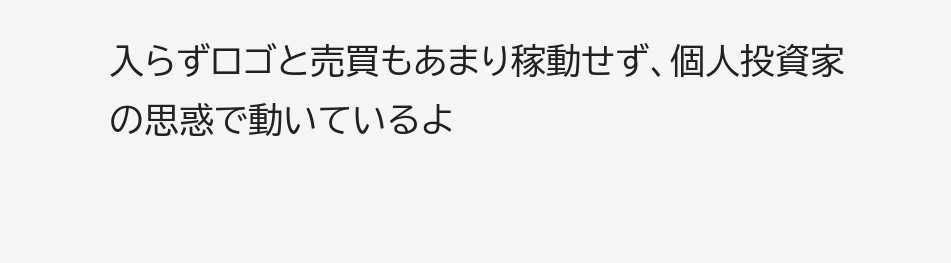入らずロゴと売買もあまり稼動せず、個人投資家の思惑で動いているよ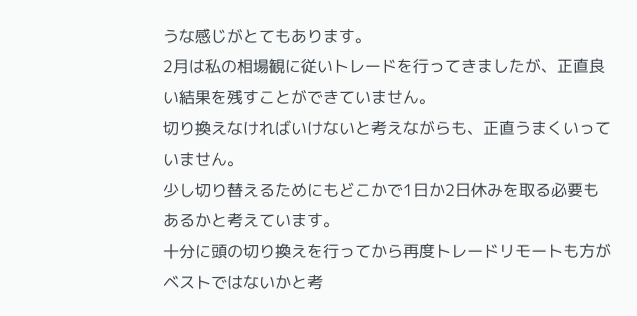うな感じがとてもあります。
2月は私の相場観に従いトレードを行ってきましたが、正直良い結果を残すことができていません。
切り換えなければいけないと考えながらも、正直うまくいっていません。
少し切り替えるためにもどこかで1日か2日休みを取る必要もあるかと考えています。
十分に頭の切り換えを行ってから再度トレードリモートも方がベストではないかと考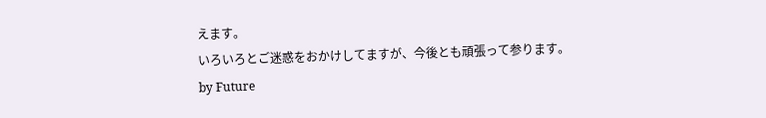えます。
いろいろとご迷惑をおかけしてますが、今後とも頑張って参ります。
by Future